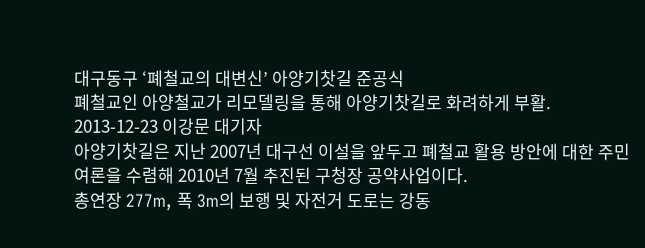대구동구 ‘폐철교의 대변신’ 아양기찻길 준공식
폐철교인 아양철교가 리모델링을 통해 아양기찻길로 화려하게 부활.
2013-12-23 이강문 대기자
아양기찻길은 지난 2007년 대구선 이설을 앞두고 폐철교 활용 방안에 대한 주민 여론을 수렴해 2010년 7월 추진된 구청장 공약사업이다.
총연장 277m, 폭 3m의 보행 및 자전거 도로는 강동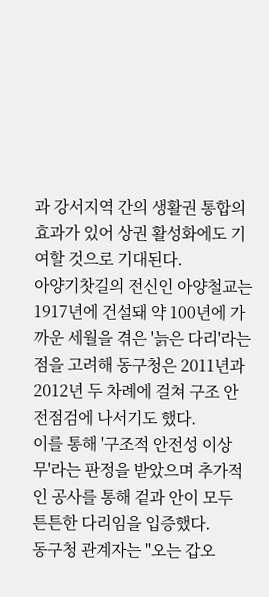과 강서지역 간의 생활권 통합의 효과가 있어 상권 활성화에도 기여할 것으로 기대된다.
아양기찻길의 전신인 아양철교는 1917년에 건설돼 약 100년에 가까운 세월을 겪은 '늙은 다리'라는 점을 고려해 동구청은 2011년과 2012년 두 차례에 걸쳐 구조 안전점검에 나서기도 했다.
이를 통해 '구조적 안전성 이상 무'라는 판정을 받았으며 추가적인 공사를 통해 겉과 안이 모두 튼튼한 다리임을 입증했다.
동구청 관계자는 "오는 갑오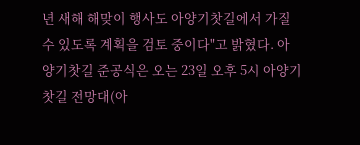년 새해 해맞이 행사도 아양기찻길에서 가질 수 있도록 계획을 검토 중이다"고 밝혔다. 아양기찻길 준공식은 오는 23일 오후 5시 아양기찻길 전망대(아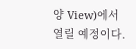양 View)에서 열릴 예정이다.